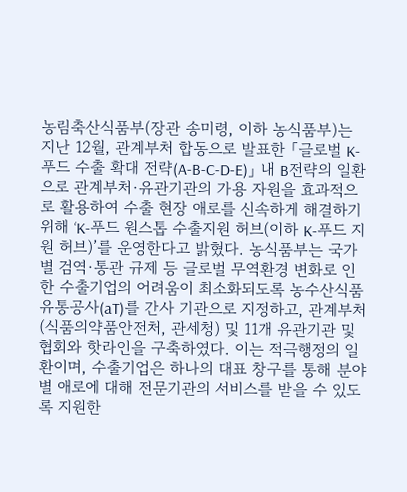농림축산식품부(장관 송미령, 이하 농식품부)는 지난 12월, 관계부처 합동으로 발표한 「글로벌 K-푸드 수출 확대 전략(A-B-C-D-E)」 내 B전략의 일환으로 관계부처·유관기관의 가용 자원을 효과적으로 활용하여 수출 현장 애로를 신속하게 해결하기 위해 ‘K-푸드 원스톱 수출지원 허브(이하 K-푸드 지원 허브)’를 운영한다고 밝혔다. 농식품부는 국가별 검역·통관 규제 등 글로벌 무역환경 변화로 인한 수출기업의 어려움이 최소화되도록 농수산식품유통공사(aT)를 간사 기관으로 지정하고, 관계부처(식품의약품안전처, 관세청) 및 11개 유관기관 및 협회와 핫라인을 구축하였다. 이는 적극행정의 일환이며, 수출기업은 하나의 대표 창구를 통해 분야별 애로에 대해 전문기관의 서비스를 받을 수 있도록 지원한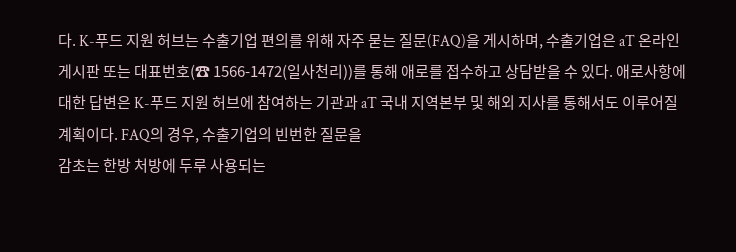다. K-푸드 지원 허브는 수출기업 편의를 위해 자주 묻는 질문(FAQ)을 게시하며, 수출기업은 aT 온라인 게시판 또는 대표번호(☎ 1566-1472(일사천리))를 통해 애로를 접수하고 상담받을 수 있다. 애로사항에 대한 답변은 K-푸드 지원 허브에 참여하는 기관과 aT 국내 지역본부 및 해외 지사를 통해서도 이루어질 계획이다. FAQ의 경우, 수출기업의 빈번한 질문을
감초는 한방 처방에 두루 사용되는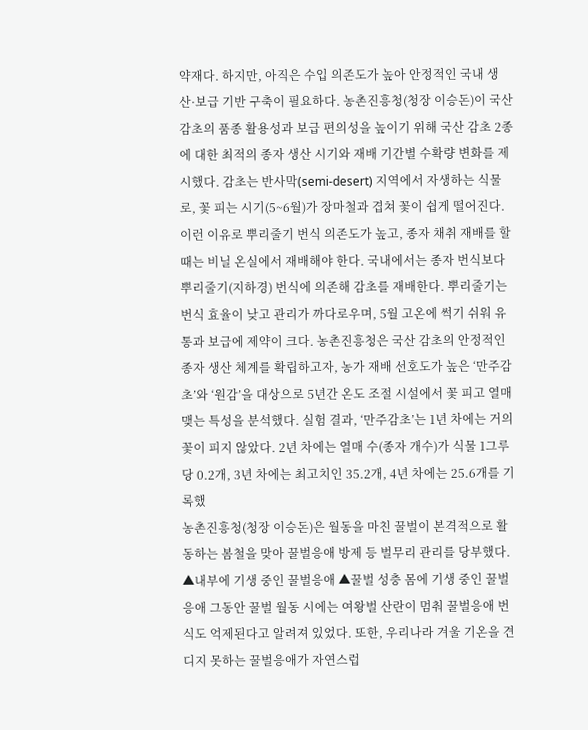약재다. 하지만, 아직은 수입 의존도가 높아 안정적인 국내 생산·보급 기반 구축이 필요하다. 농촌진흥청(청장 이승돈)이 국산 감초의 품종 활용성과 보급 편의성을 높이기 위해 국산 감초 2종에 대한 최적의 종자 생산 시기와 재배 기간별 수확량 변화를 제시했다. 감초는 반사막(semi-desert) 지역에서 자생하는 식물로, 꽃 피는 시기(5~6월)가 장마철과 겹쳐 꽃이 쉽게 떨어진다. 이런 이유로 뿌리줄기 번식 의존도가 높고, 종자 채취 재배를 할 때는 비닐 온실에서 재배해야 한다. 국내에서는 종자 번식보다 뿌리줄기(지하경) 번식에 의존해 감초를 재배한다. 뿌리줄기는 번식 효율이 낮고 관리가 까다로우며, 5월 고온에 썩기 쉬워 유통과 보급에 제약이 크다. 농촌진흥청은 국산 감초의 안정적인 종자 생산 체계를 확립하고자, 농가 재배 선호도가 높은 ‘만주감초’와 ‘원감’을 대상으로 5년간 온도 조절 시설에서 꽃 피고 열매 맺는 특성을 분석했다. 실험 결과, ‘만주감초’는 1년 차에는 거의 꽃이 피지 않았다. 2년 차에는 열매 수(종자 개수)가 식물 1그루당 0.2개, 3년 차에는 최고치인 35.2개, 4년 차에는 25.6개를 기록했
농촌진흥청(청장 이승돈)은 월동을 마친 꿀벌이 본격적으로 활동하는 봄철을 맞아 꿀벌응애 방제 등 벌무리 관리를 당부했다. ▲내부에 기생 중인 꿀벌응애 ▲꿀벌 성충 몸에 기생 중인 꿀벌응애 그동안 꿀벌 월동 시에는 여왕벌 산란이 멈춰 꿀벌응애 번식도 억제된다고 알려져 있었다. 또한, 우리나라 겨울 기온을 견디지 못하는 꿀벌응애가 자연스럽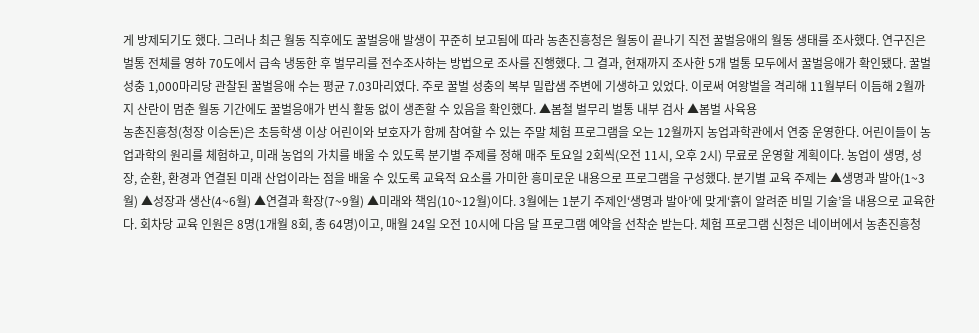게 방제되기도 했다. 그러나 최근 월동 직후에도 꿀벌응애 발생이 꾸준히 보고됨에 따라 농촌진흥청은 월동이 끝나기 직전 꿀벌응애의 월동 생태를 조사했다. 연구진은 벌통 전체를 영하 70도에서 급속 냉동한 후 벌무리를 전수조사하는 방법으로 조사를 진행했다. 그 결과, 현재까지 조사한 5개 벌통 모두에서 꿀벌응애가 확인됐다. 꿀벌 성충 1,000마리당 관찰된 꿀벌응애 수는 평균 7.03마리였다. 주로 꿀벌 성충의 복부 밀랍샘 주변에 기생하고 있었다. 이로써 여왕벌을 격리해 11월부터 이듬해 2월까지 산란이 멈춘 월동 기간에도 꿀벌응애가 번식 활동 없이 생존할 수 있음을 확인했다. ▲봄철 벌무리 벌통 내부 검사 ▲봄벌 사육용
농촌진흥청(청장 이승돈)은 초등학생 이상 어린이와 보호자가 함께 참여할 수 있는 주말 체험 프로그램을 오는 12월까지 농업과학관에서 연중 운영한다. 어린이들이 농업과학의 원리를 체험하고, 미래 농업의 가치를 배울 수 있도록 분기별 주제를 정해 매주 토요일 2회씩(오전 11시, 오후 2시) 무료로 운영할 계획이다. 농업이 생명, 성장, 순환, 환경과 연결된 미래 산업이라는 점을 배울 수 있도록 교육적 요소를 가미한 흥미로운 내용으로 프로그램을 구성했다. 분기별 교육 주제는 ▲생명과 발아(1~3월) ▲성장과 생산(4~6월) ▲연결과 확장(7~9월) ▲미래와 책임(10~12월)이다. 3월에는 1분기 주제인‘생명과 발아’에 맞게‘흙이 알려준 비밀 기술’을 내용으로 교육한다. 회차당 교육 인원은 8명(1개월 8회, 총 64명)이고, 매월 24일 오전 10시에 다음 달 프로그램 예약을 선착순 받는다. 체험 프로그램 신청은 네이버에서 농촌진흥청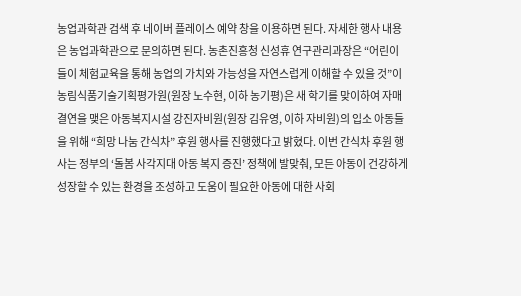농업과학관 검색 후 네이버 플레이스 예약 창을 이용하면 된다. 자세한 행사 내용은 농업과학관으로 문의하면 된다. 농촌진흥청 신성휴 연구관리과장은 “어린이들이 체험교육을 통해 농업의 가치와 가능성을 자연스럽게 이해할 수 있을 것”이
농림식품기술기획평가원(원장 노수현, 이하 농기평)은 새 학기를 맞이하여 자매결연을 맺은 아동복지시설 강진자비원(원장 김유영, 이하 자비원)의 입소 아동들을 위해 “희망 나눔 간식차” 후원 행사를 진행했다고 밝혔다. 이번 간식차 후원 행사는 정부의 ‘돌봄 사각지대 아동 복지 증진’ 정책에 발맞춰, 모든 아동이 건강하게 성장할 수 있는 환경을 조성하고 도움이 필요한 아동에 대한 사회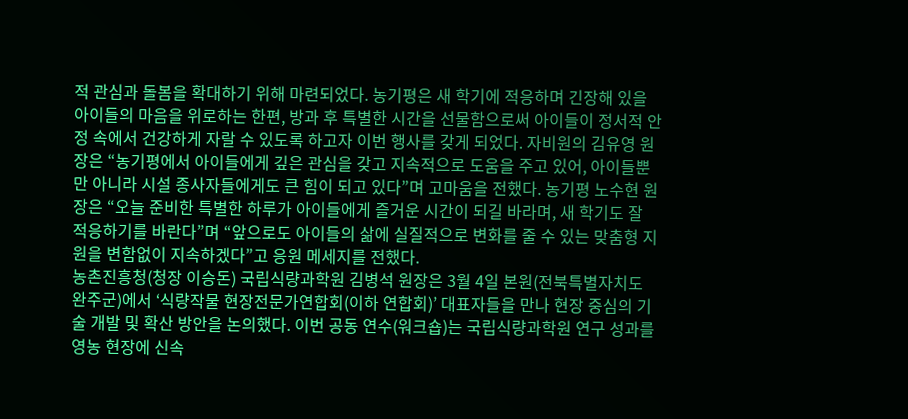적 관심과 돌봄을 확대하기 위해 마련되었다. 농기평은 새 학기에 적응하며 긴장해 있을 아이들의 마음을 위로하는 한편, 방과 후 특별한 시간을 선물함으로써 아이들이 정서적 안정 속에서 건강하게 자랄 수 있도록 하고자 이번 행사를 갖게 되었다. 자비원의 김유영 원장은 “농기평에서 아이들에게 깊은 관심을 갖고 지속적으로 도움을 주고 있어, 아이들뿐만 아니라 시설 종사자들에게도 큰 힘이 되고 있다”며 고마움을 전했다. 농기평 노수현 원장은 “오늘 준비한 특별한 하루가 아이들에게 즐거운 시간이 되길 바라며, 새 학기도 잘 적응하기를 바란다”며 “앞으로도 아이들의 삶에 실질적으로 변화를 줄 수 있는 맞춤형 지원을 변함없이 지속하겠다”고 응원 메세지를 전했다.
농촌진흥청(청장 이승돈) 국립식량과학원 김병석 원장은 3월 4일 본원(전북특별자치도 완주군)에서 ‘식량작물 현장전문가연합회(이하 연합회)’ 대표자들을 만나 현장 중심의 기술 개발 및 확산 방안을 논의했다. 이번 공동 연수(워크숍)는 국립식량과학원 연구 성과를 영농 현장에 신속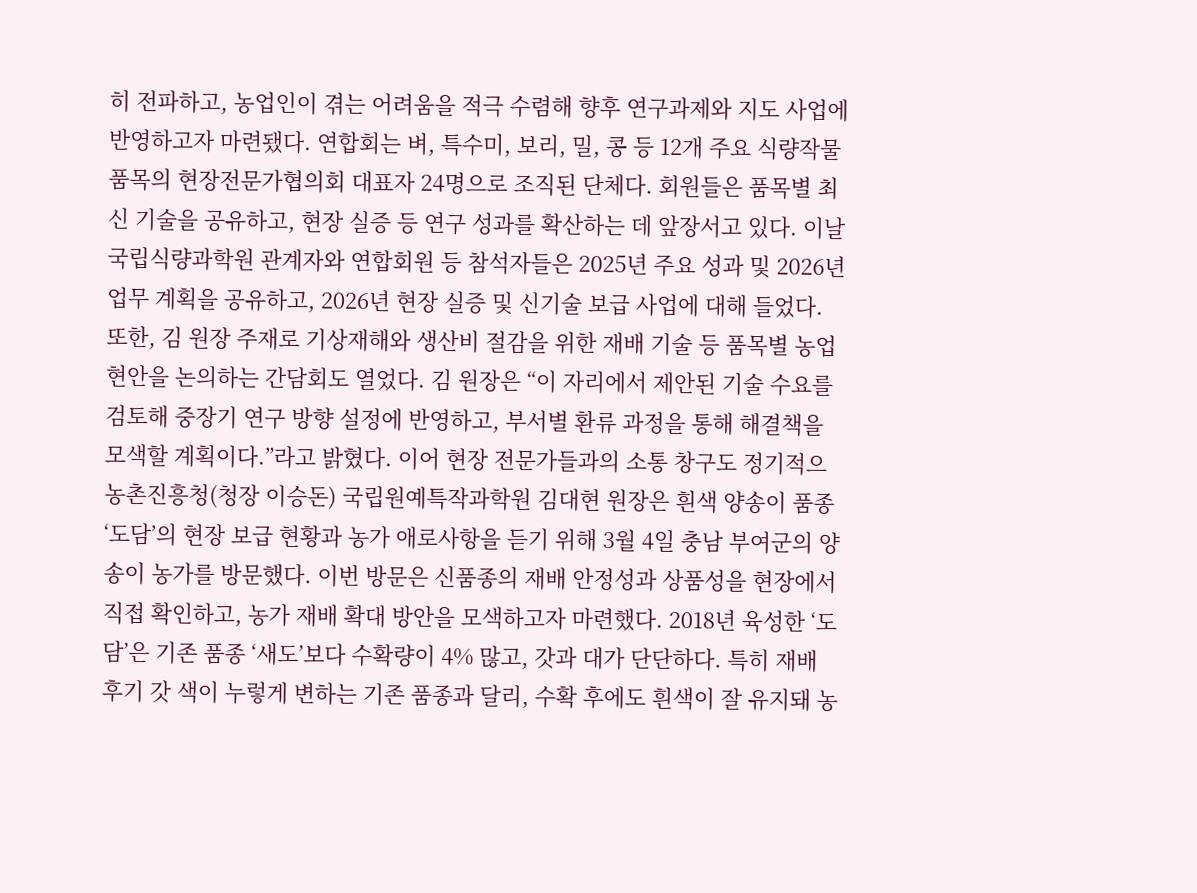히 전파하고, 농업인이 겪는 어려움을 적극 수렴해 향후 연구과제와 지도 사업에 반영하고자 마련됐다. 연합회는 벼, 특수미, 보리, 밀, 콩 등 12개 주요 식량작물 품목의 현장전문가협의회 대표자 24명으로 조직된 단체다. 회원들은 품목별 최신 기술을 공유하고, 현장 실증 등 연구 성과를 확산하는 데 앞장서고 있다. 이날 국립식량과학원 관계자와 연합회원 등 참석자들은 2025년 주요 성과 및 2026년 업무 계획을 공유하고, 2026년 현장 실증 및 신기술 보급 사업에 대해 들었다. 또한, 김 원장 주재로 기상재해와 생산비 절감을 위한 재배 기술 등 품목별 농업 현안을 논의하는 간담회도 열었다. 김 원장은 “이 자리에서 제안된 기술 수요를 검토해 중장기 연구 방향 설정에 반영하고, 부서별 환류 과정을 통해 해결책을 모색할 계획이다.”라고 밝혔다. 이어 현장 전문가들과의 소통 창구도 정기적으
농촌진흥청(청장 이승돈) 국립원예특작과학원 김대현 원장은 흰색 양송이 품종 ‘도담’의 현장 보급 현황과 농가 애로사항을 듣기 위해 3월 4일 충남 부여군의 양송이 농가를 방문했다. 이번 방문은 신품종의 재배 안정성과 상품성을 현장에서 직접 확인하고, 농가 재배 확대 방안을 모색하고자 마련했다. 2018년 육성한 ‘도담’은 기존 품종 ‘새도’보다 수확량이 4% 많고, 갓과 대가 단단하다. 특히 재배 후기 갓 색이 누렇게 변하는 기존 품종과 달리, 수확 후에도 흰색이 잘 유지돼 농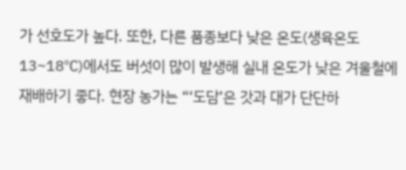가 선호도가 높다. 또한, 다른 품종보다 낮은 온도(생육온도 13~18℃)에서도 버섯이 많이 발생해 실내 온도가 낮은 겨울철에 재배하기 좋다. 현장 농가는 “‘도담’은 갓과 대가 단단하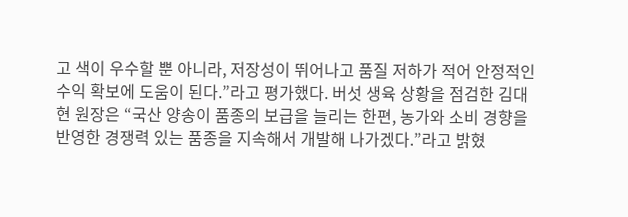고 색이 우수할 뿐 아니라, 저장성이 뛰어나고 품질 저하가 적어 안정적인 수익 확보에 도움이 된다.”라고 평가했다. 버섯 생육 상황을 점검한 김대현 원장은 “국산 양송이 품종의 보급을 늘리는 한편, 농가와 소비 경향을 반영한 경쟁력 있는 품종을 지속해서 개발해 나가겠다.”라고 밝혔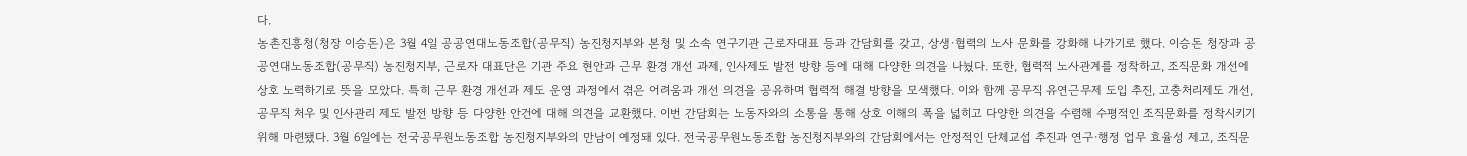다.
농촌진흥청(청장 이승돈)은 3월 4일 공공연대노동조합(공무직) 농진청지부와 본청 및 소속 연구기관 근로자대표 등과 간담회를 갖고, 상생·협력의 노사 문화를 강화해 나가기로 했다. 이승돈 청장과 공공연대노동조합(공무직) 농진청지부, 근로자 대표단은 기관 주요 현안과 근무 환경 개선 과제, 인사제도 발전 방향 등에 대해 다양한 의견을 나눴다. 또한, 협력적 노사관계를 정착하고, 조직문화 개선에 상호 노력하기로 뜻을 모았다. 특히 근무 환경 개선과 제도 운영 과정에서 겪은 어려움과 개선 의견을 공유하며 협력적 해결 방향을 모색했다. 이와 함께 공무직 유연근무제 도입 추진, 고충처리제도 개선, 공무직 처우 및 인사관리 제도 발전 방향 등 다양한 안건에 대해 의견을 교환했다. 이번 간담회는 노동자와의 소통을 통해 상호 이해의 폭을 넓히고 다양한 의견을 수렴해 수평적인 조직문화를 정착시키기 위해 마련됐다. 3월 6일에는 전국공무원노동조합 농진청지부와의 만남이 예정돼 있다. 전국공무원노동조합 농진청지부와의 간담회에서는 안정적인 단체교섭 추진과 연구·행정 업무 효율성 제고, 조직문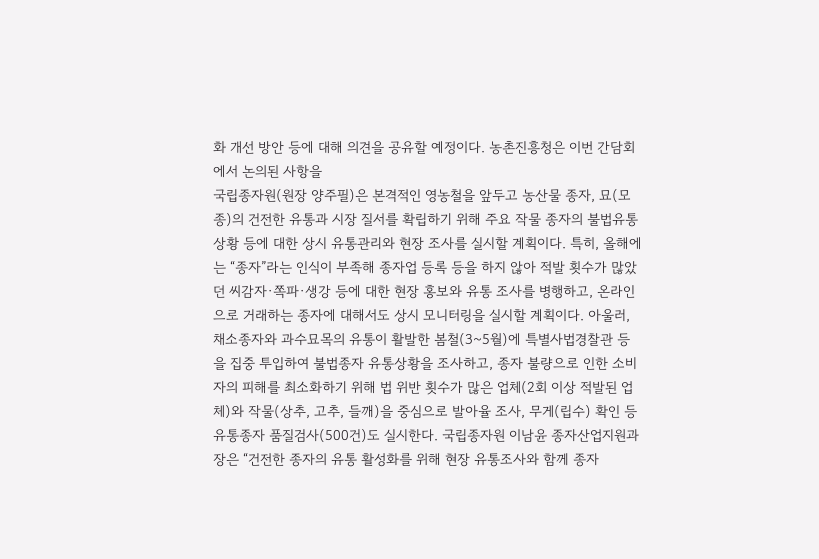화 개선 방안 등에 대해 의견을 공유할 예정이다. 농촌진흥청은 이번 간담회에서 논의된 사항을
국립종자원(원장 양주필)은 본격적인 영농철을 앞두고 농산물 종자, 묘(모종)의 건전한 유통과 시장 질서를 확립하기 위해 주요 작물 종자의 불법유통 상황 등에 대한 상시 유통관리와 현장 조사를 실시할 계획이다. 특히, 올해에는 “종자”라는 인식이 부족해 종자업 등록 등을 하지 않아 적발 횟수가 많았던 씨감자·쪽파·생강 등에 대한 현장 홍보와 유통 조사를 병행하고, 온라인으로 거래하는 종자에 대해서도 상시 모니터링을 실시할 계획이다. 아울러, 채소종자와 과수묘목의 유통이 활발한 봄철(3~5월)에 특별사법경찰관 등을 집중 투입하여 불법종자 유통상황을 조사하고, 종자 불량으로 인한 소비자의 피해를 최소화하기 위해 법 위반 횟수가 많은 업체(2회 이상 적발된 업체)와 작물(상추, 고추, 들깨)을 중심으로 발아율 조사, 무게(립수) 확인 등 유통종자 품질검사(500건)도 실시한다. 국립종자원 이남윤 종자산업지원과장은 “건전한 종자의 유통 활성화를 위해 현장 유통조사와 함께 종자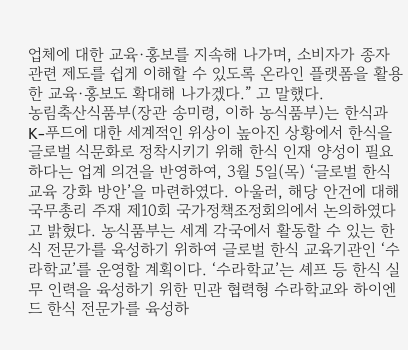업체에 대한 교육·홍보를 지속해 나가며, 소비자가 종자 관련 제도를 쉽게 이해할 수 있도록 온라인 플랫폼을 활용한 교육·홍보도 확대해 나가겠다.” 고 말했다.
농림축산식품부(장관 송미령, 이하 농식품부)는 한식과 K-푸드에 대한 세계적인 위상이 높아진 상황에서 한식을 글로벌 식문화로 정착시키기 위해 한식 인재 양성이 필요하다는 업계 의견을 반영하여, 3월 5일(목) ‘글로벌 한식 교육 강화 방안’을 마련하였다. 아울러, 해당 안건에 대해 국무총리 주재 제10회 국가정책조정회의에서 논의하였다고 밝혔다. 농식품부는 세계 각국에서 활동할 수 있는 한식 전문가를 육성하기 위하여 글로벌 한식 교육기관인 ‘수라학교’를 운영할 계획이다. ‘수라학교’는 셰프 등 한식 실무 인력을 육성하기 위한 민관 협력형 수라학교와 하이엔드 한식 전문가를 육성하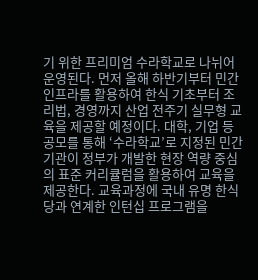기 위한 프리미엄 수라학교로 나뉘어 운영된다. 먼저 올해 하반기부터 민간 인프라를 활용하여 한식 기초부터 조리법, 경영까지 산업 전주기 실무형 교육을 제공할 예정이다. 대학, 기업 등 공모를 통해 ‘수라학교’로 지정된 민간 기관이 정부가 개발한 현장 역량 중심의 표준 커리큘럼을 활용하여 교육을 제공한다. 교육과정에 국내 유명 한식당과 연계한 인턴십 프로그램을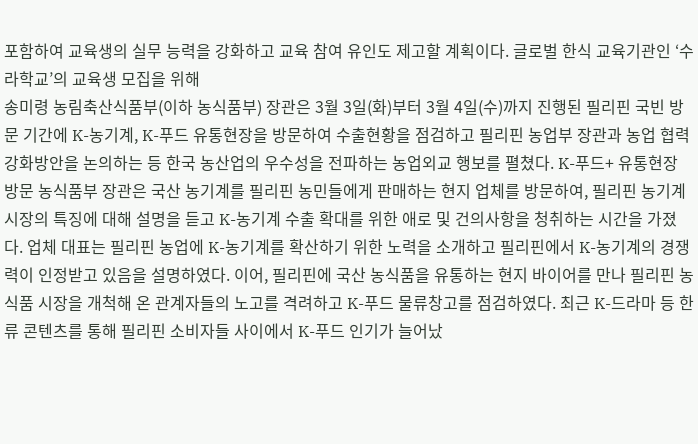포함하여 교육생의 실무 능력을 강화하고 교육 참여 유인도 제고할 계획이다. 글로벌 한식 교육기관인 ‘수라학교’의 교육생 모집을 위해
송미령 농림축산식품부(이하 농식품부) 장관은 3월 3일(화)부터 3월 4일(수)까지 진행된 필리핀 국빈 방문 기간에 K-농기계, K-푸드 유통현장을 방문하여 수출현황을 점검하고 필리핀 농업부 장관과 농업 협력 강화방안을 논의하는 등 한국 농산업의 우수성을 전파하는 농업외교 행보를 펼쳤다. K-푸드+ 유통현장 방문 농식품부 장관은 국산 농기계를 필리핀 농민들에게 판매하는 현지 업체를 방문하여, 필리핀 농기계 시장의 특징에 대해 설명을 듣고 K-농기계 수출 확대를 위한 애로 및 건의사항을 청취하는 시간을 가졌다. 업체 대표는 필리핀 농업에 K-농기계를 확산하기 위한 노력을 소개하고 필리핀에서 K-농기계의 경쟁력이 인정받고 있음을 설명하였다. 이어, 필리핀에 국산 농식품을 유통하는 현지 바이어를 만나 필리핀 농식품 시장을 개척해 온 관계자들의 노고를 격려하고 K-푸드 물류창고를 점검하였다. 최근 K-드라마 등 한류 콘텐츠를 통해 필리핀 소비자들 사이에서 K-푸드 인기가 늘어났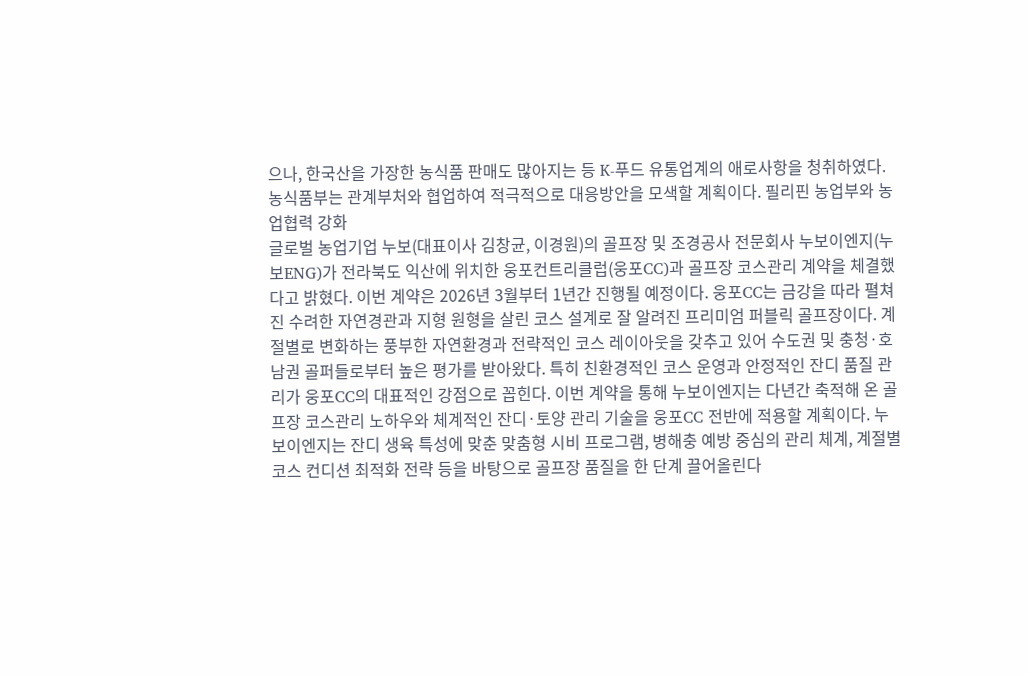으나, 한국산을 가장한 농식품 판매도 많아지는 등 K-푸드 유통업계의 애로사항을 청취하였다. 농식품부는 관계부처와 협업하여 적극적으로 대응방안을 모색할 계획이다. 필리핀 농업부와 농업협력 강화
글로벌 농업기업 누보(대표이사 김창균, 이경원)의 골프장 및 조경공사 전문회사 누보이엔지(누보ENG)가 전라북도 익산에 위치한 웅포컨트리클럽(웅포CC)과 골프장 코스관리 계약을 체결했다고 밝혔다. 이번 계약은 2026년 3월부터 1년간 진행될 예정이다. 웅포CC는 금강을 따라 펼쳐진 수려한 자연경관과 지형 원형을 살린 코스 설계로 잘 알려진 프리미엄 퍼블릭 골프장이다. 계절별로 변화하는 풍부한 자연환경과 전략적인 코스 레이아웃을 갖추고 있어 수도권 및 충청·호남권 골퍼들로부터 높은 평가를 받아왔다. 특히 친환경적인 코스 운영과 안정적인 잔디 품질 관리가 웅포CC의 대표적인 강점으로 꼽힌다. 이번 계약을 통해 누보이엔지는 다년간 축적해 온 골프장 코스관리 노하우와 체계적인 잔디·토양 관리 기술을 웅포CC 전반에 적용할 계획이다. 누보이엔지는 잔디 생육 특성에 맞춘 맞춤형 시비 프로그램, 병해충 예방 중심의 관리 체계, 계절별 코스 컨디션 최적화 전략 등을 바탕으로 골프장 품질을 한 단계 끌어올린다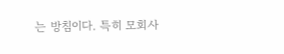는 방침이다. 특히 모회사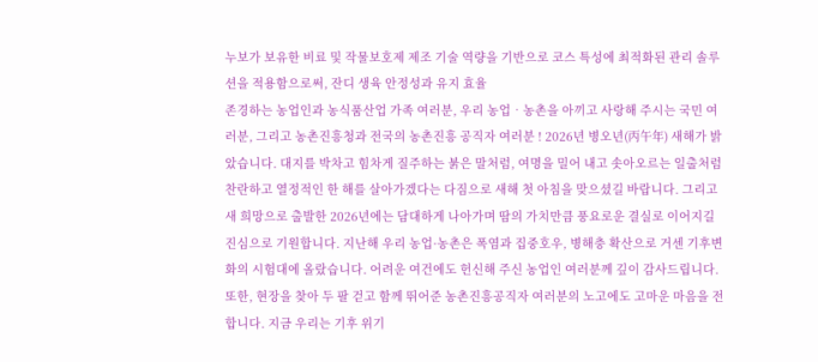누보가 보유한 비료 및 작물보호제 제조 기술 역량을 기반으로 코스 특성에 최적화된 관리 솔루션을 적용함으로써, 잔디 생육 안정성과 유지 효율
존경하는 농업인과 농식품산업 가족 여러분, 우리 농업‧농촌을 아끼고 사랑해 주시는 국민 여러분, 그리고 농촌진흥청과 전국의 농촌진흥 공직자 여러분 ! 2026년 병오년(丙午年) 새해가 밝았습니다. 대지를 박차고 힘차게 질주하는 붉은 말처럼, 여명을 밀어 내고 솟아오르는 일출처럼 찬란하고 열정적인 한 해를 살아가겠다는 다짐으로 새해 첫 아침을 맞으셨길 바랍니다. 그리고 새 희망으로 출발한 2026년에는 담대하게 나아가며 땀의 가치만큼 풍요로운 결실로 이어지길 진심으로 기원합니다. 지난해 우리 농업·농촌은 폭염과 집중호우, 병해충 확산으로 거센 기후변화의 시험대에 올랐습니다. 어려운 여건에도 헌신해 주신 농업인 여러분께 깊이 감사드립니다. 또한, 현장을 찾아 두 팔 걷고 함께 뛰어준 농촌진흥공직자 여러분의 노고에도 고마운 마음을 전합니다. 지금 우리는 기후 위기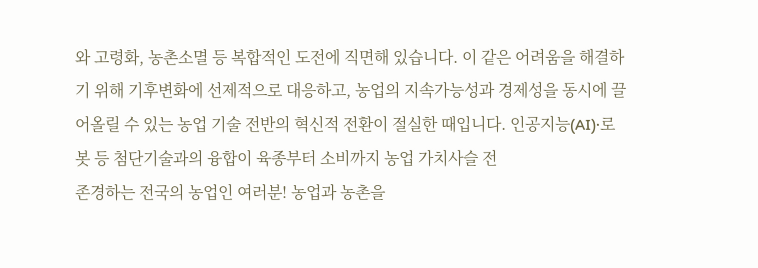와 고령화, 농촌소멸 등 복합적인 도전에 직면해 있습니다. 이 같은 어려움을 해결하기 위해 기후변화에 선제적으로 대응하고, 농업의 지속가능성과 경제성을 동시에 끌어올릴 수 있는 농업 기술 전반의 혁신적 전환이 절실한 때입니다. 인공지능(AI)·로봇 등 첨단기술과의 융합이 육종부터 소비까지 농업 가치사슬 전
존경하는 전국의 농업인 여러분! 농업과 농촌을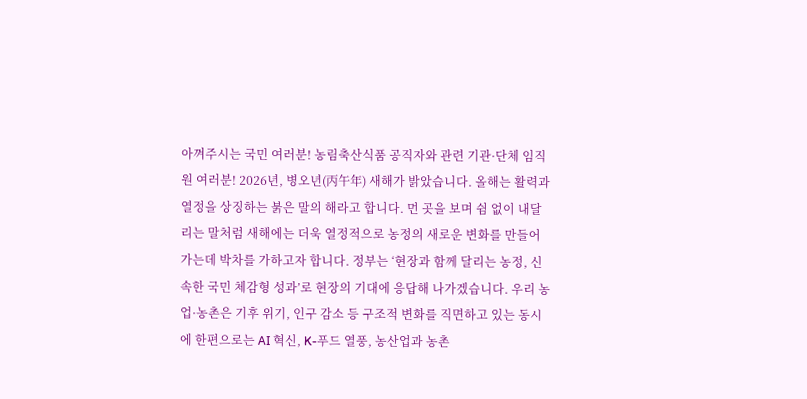아껴주시는 국민 여러분! 농림축산식품 공직자와 관련 기관·단체 임직원 여러분! 2026년, 병오년(丙午年) 새해가 밝았습니다. 올해는 활력과 열정을 상징하는 붉은 말의 해라고 합니다. 먼 곳을 보며 쉼 없이 내달리는 말처럼 새해에는 더욱 열정적으로 농정의 새로운 변화를 만들어 가는데 박차를 가하고자 합니다. 정부는 ‘현장과 함께 달리는 농정, 신속한 국민 체감형 성과’로 현장의 기대에 응답해 나가겠습니다. 우리 농업·농촌은 기후 위기, 인구 감소 등 구조적 변화를 직면하고 있는 동시에 한편으로는 AI 혁신, K-푸드 열풍, 농산업과 농촌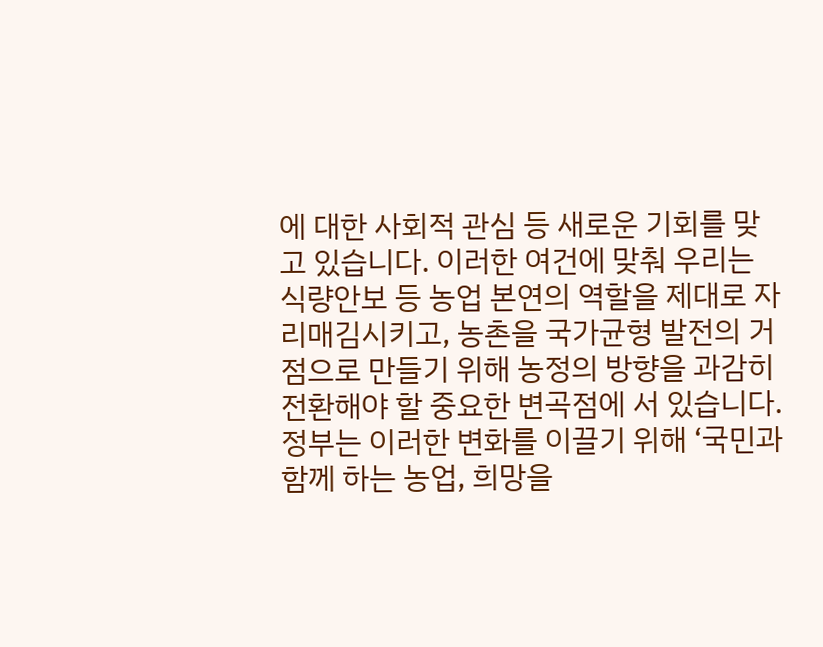에 대한 사회적 관심 등 새로운 기회를 맞고 있습니다. 이러한 여건에 맞춰 우리는 식량안보 등 농업 본연의 역할을 제대로 자리매김시키고, 농촌을 국가균형 발전의 거점으로 만들기 위해 농정의 방향을 과감히 전환해야 할 중요한 변곡점에 서 있습니다. 정부는 이러한 변화를 이끌기 위해 ‘국민과 함께 하는 농업, 희망을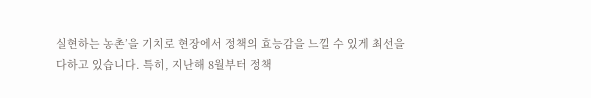실현하는 농촌’을 기치로 현장에서 정책의 효능감을 느낄 수 있게 최선을 다하고 있습니다. 특히, 지난해 8월부터 정책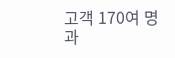고객 170여 명과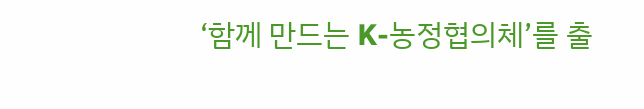‘함께 만드는 K-농정협의체’를 출